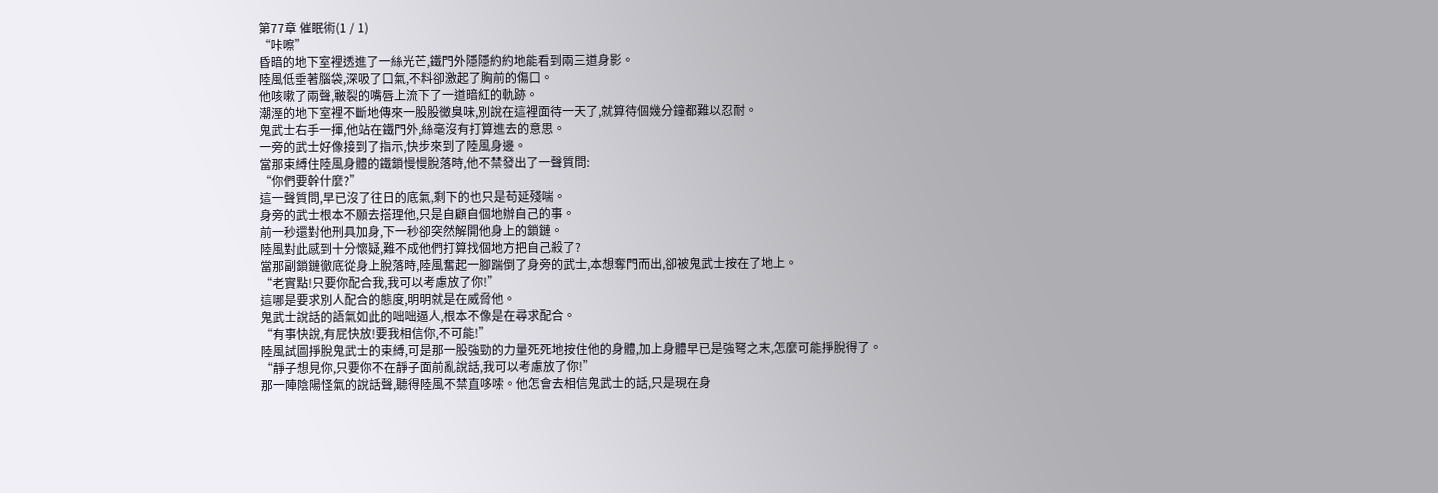第77章 催眠術(1 / 1)
“咔嚓”
昏暗的地下室裡透進了一絲光芒,鐵門外隱隱約約地能看到兩三道身影。
陸風低垂著腦袋,深吸了口氣,不料卻激起了胸前的傷口。
他咳嗽了兩聲,皸裂的嘴唇上流下了一道暗紅的軌跡。
潮溼的地下室裡不斷地傳來一股股黴臭味,別說在這裡面待一天了,就算待個幾分鐘都難以忍耐。
鬼武士右手一揮,他站在鐵門外,絲毫沒有打算進去的意思。
一旁的武士好像接到了指示,快步來到了陸風身邊。
當那束縛住陸風身體的鐵鎖慢慢脫落時,他不禁發出了一聲質問:
“你們要幹什麼?”
這一聲質問,早已沒了往日的底氣,剩下的也只是苟延殘喘。
身旁的武士根本不願去搭理他,只是自顧自個地辦自己的事。
前一秒還對他刑具加身,下一秒卻突然解開他身上的鎖鏈。
陸風對此感到十分懷疑,難不成他們打算找個地方把自己殺了?
當那副鎖鏈徹底從身上脫落時,陸風奮起一腳踹倒了身旁的武士,本想奪門而出,卻被鬼武士按在了地上。
“老實點!只要你配合我,我可以考慮放了你!”
這哪是要求別人配合的態度,明明就是在威脅他。
鬼武士說話的語氣如此的咄咄逼人,根本不像是在尋求配合。
“有事快說,有屁快放!要我相信你,不可能!”
陸風試圖掙脫鬼武士的束縛,可是那一股強勁的力量死死地按住他的身體,加上身體早已是強弩之末,怎麼可能掙脫得了。
“靜子想見你,只要你不在靜子面前亂說話,我可以考慮放了你!”
那一陣陰陽怪氣的說話聲,聽得陸風不禁直哆嗦。他怎會去相信鬼武士的話,只是現在身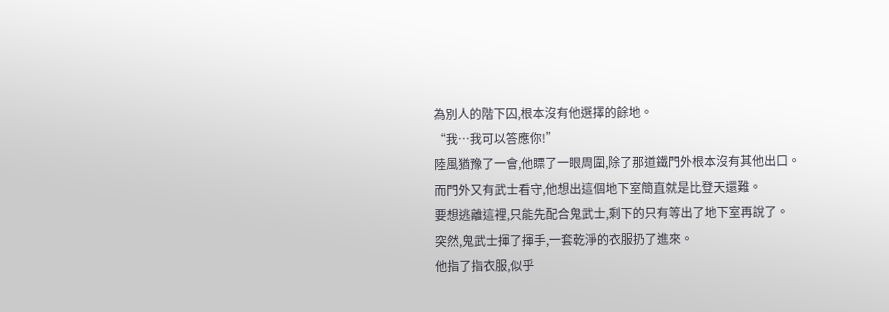為別人的階下囚,根本沒有他選擇的餘地。
“我…我可以答應你!”
陸風猶豫了一會,他瞟了一眼周圍,除了那道鐵門外根本沒有其他出口。
而門外又有武士看守,他想出這個地下室簡直就是比登天還難。
要想逃離這裡,只能先配合鬼武士,剩下的只有等出了地下室再說了。
突然,鬼武士揮了揮手,一套乾淨的衣服扔了進來。
他指了指衣服,似乎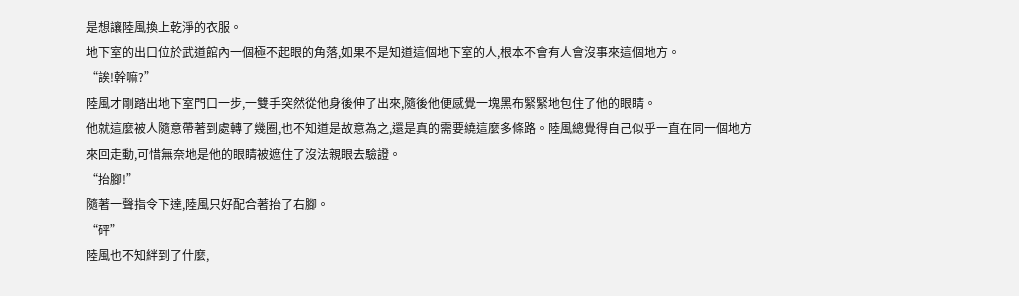是想讓陸風換上乾淨的衣服。
地下室的出口位於武道館內一個極不起眼的角落,如果不是知道這個地下室的人,根本不會有人會沒事來這個地方。
“誒!幹嘛?”
陸風才剛踏出地下室門口一步,一雙手突然從他身後伸了出來,隨後他便感覺一塊黑布緊緊地包住了他的眼睛。
他就這麼被人隨意帶著到處轉了幾圈,也不知道是故意為之,還是真的需要繞這麼多條路。陸風總覺得自己似乎一直在同一個地方來回走動,可惜無奈地是他的眼睛被遮住了沒法親眼去驗證。
“抬腳!”
隨著一聲指令下達,陸風只好配合著抬了右腳。
“砰”
陸風也不知絆到了什麼,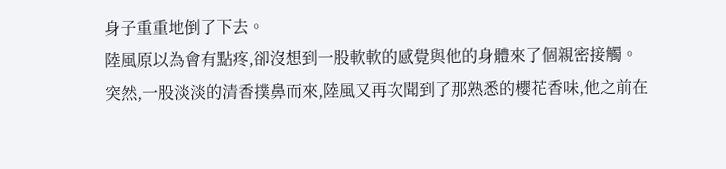身子重重地倒了下去。
陸風原以為會有點疼,卻沒想到一股軟軟的感覺與他的身體來了個親密接觸。
突然,一股淡淡的清香撲鼻而來,陸風又再次聞到了那熟悉的櫻花香味,他之前在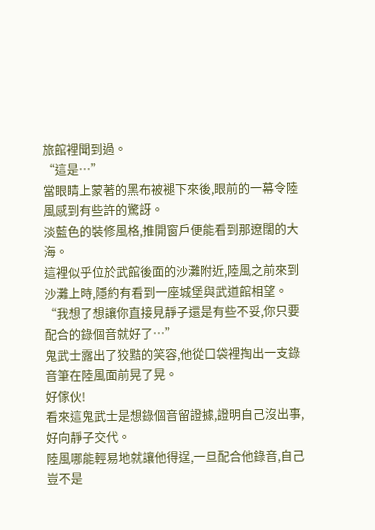旅館裡聞到過。
“這是…”
當眼睛上蒙著的黑布被褪下來後,眼前的一幕令陸風感到有些許的驚訝。
淡藍色的裝修風格,推開窗戶便能看到那遼闊的大海。
這裡似乎位於武館後面的沙灘附近,陸風之前來到沙灘上時,隱約有看到一座城堡與武道館相望。
“我想了想讓你直接見靜子還是有些不妥,你只要配合的錄個音就好了…”
鬼武士露出了狡黠的笑容,他從口袋裡掏出一支錄音筆在陸風面前晃了晃。
好傢伙!
看來這鬼武士是想錄個音留證據,證明自己沒出事,好向靜子交代。
陸風哪能輕易地就讓他得逞,一旦配合他錄音,自己豈不是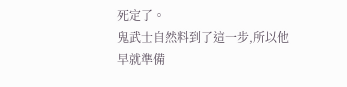死定了。
鬼武士自然料到了這一步,所以他早就準備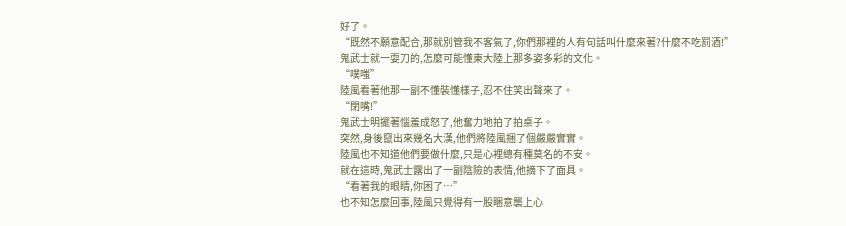好了。
“既然不願意配合,那就別管我不客氣了,你們那裡的人有句話叫什麼來著?什麼不吃罰酒!”
鬼武士就一耍刀的,怎麼可能懂東大陸上那多姿多彩的文化。
“噗嗤”
陸風看著他那一副不懂裝懂樣子,忍不住笑出聲來了。
“閉嘴!”
鬼武士明擺著惱羞成怒了,他奮力地拍了拍桌子。
突然,身後竄出來幾名大漢,他們將陸風捆了個嚴嚴實實。
陸風也不知道他們要做什麼,只是心裡總有種莫名的不安。
就在這時,鬼武士露出了一副陰險的表情,他摘下了面具。
“看著我的眼睛,你困了…”
也不知怎麼回事,陸風只覺得有一股睏意襲上心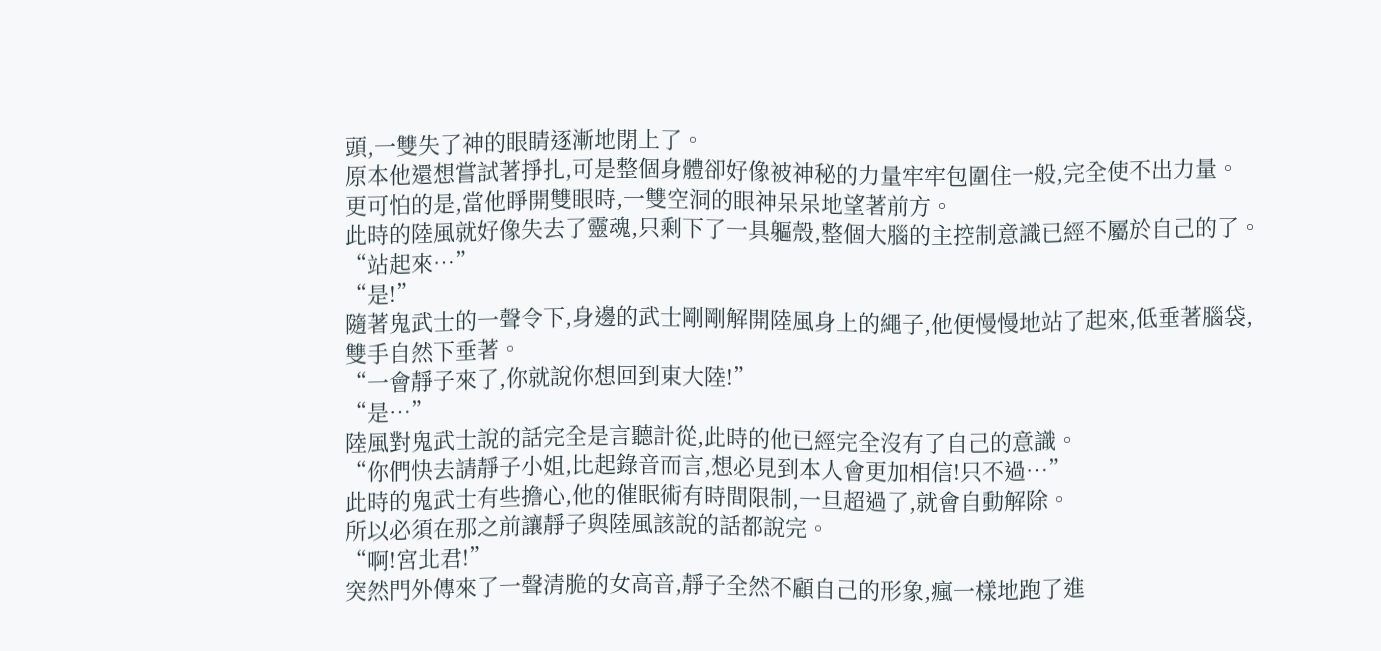頭,一雙失了神的眼睛逐漸地閉上了。
原本他還想嘗試著掙扎,可是整個身體卻好像被神秘的力量牢牢包圍住一般,完全使不出力量。
更可怕的是,當他睜開雙眼時,一雙空洞的眼神呆呆地望著前方。
此時的陸風就好像失去了靈魂,只剩下了一具軀殼,整個大腦的主控制意識已經不屬於自己的了。
“站起來…”
“是!”
隨著鬼武士的一聲令下,身邊的武士剛剛解開陸風身上的繩子,他便慢慢地站了起來,低垂著腦袋,雙手自然下垂著。
“一會靜子來了,你就說你想回到東大陸!”
“是…”
陸風對鬼武士說的話完全是言聽計從,此時的他已經完全沒有了自己的意識。
“你們快去請靜子小姐,比起錄音而言,想必見到本人會更加相信!只不過…”
此時的鬼武士有些擔心,他的催眠術有時間限制,一旦超過了,就會自動解除。
所以必須在那之前讓靜子與陸風該說的話都說完。
“啊!宮北君!”
突然門外傳來了一聲清脆的女高音,靜子全然不顧自己的形象,瘋一樣地跑了進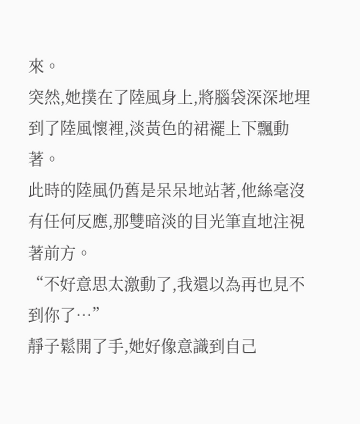來。
突然,她撲在了陸風身上,將腦袋深深地埋到了陸風懷裡,淡黃色的裙襬上下飄動著。
此時的陸風仍舊是呆呆地站著,他絲毫沒有任何反應,那雙暗淡的目光筆直地注視著前方。
“不好意思太激動了,我還以為再也見不到你了…”
靜子鬆開了手,她好像意識到自己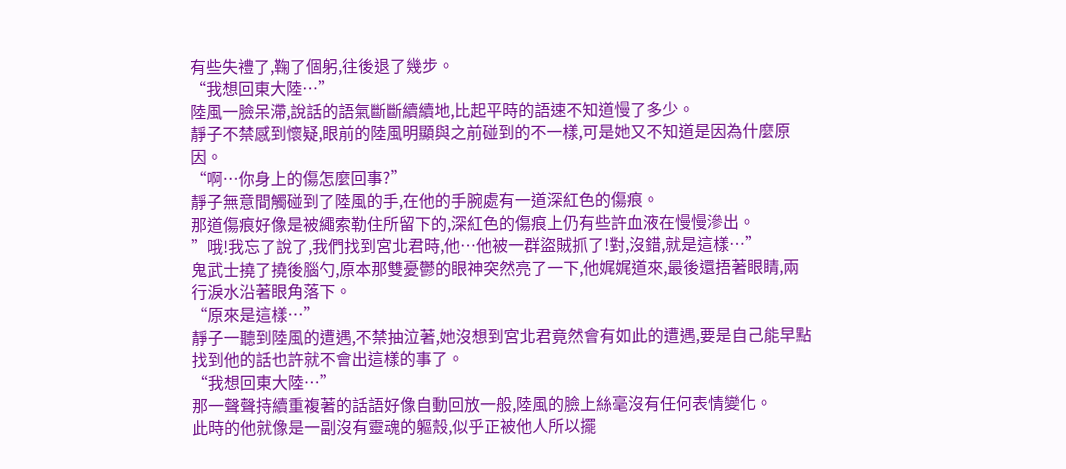有些失禮了,鞠了個躬,往後退了幾步。
“我想回東大陸…”
陸風一臉呆滯,說話的語氣斷斷續續地,比起平時的語速不知道慢了多少。
靜子不禁感到懷疑,眼前的陸風明顯與之前碰到的不一樣,可是她又不知道是因為什麼原因。
“啊…你身上的傷怎麼回事?”
靜子無意間觸碰到了陸風的手,在他的手腕處有一道深紅色的傷痕。
那道傷痕好像是被繩索勒住所留下的,深紅色的傷痕上仍有些許血液在慢慢滲出。
”哦!我忘了說了,我們找到宮北君時,他…他被一群盜賊抓了!對,沒錯,就是這樣…”
鬼武士撓了撓後腦勺,原本那雙憂鬱的眼神突然亮了一下,他娓娓道來,最後還捂著眼睛,兩行淚水沿著眼角落下。
“原來是這樣…”
靜子一聽到陸風的遭遇,不禁抽泣著,她沒想到宮北君竟然會有如此的遭遇,要是自己能早點找到他的話也許就不會出這樣的事了。
“我想回東大陸…”
那一聲聲持續重複著的話語好像自動回放一般,陸風的臉上絲毫沒有任何表情變化。
此時的他就像是一副沒有靈魂的軀殼,似乎正被他人所以擺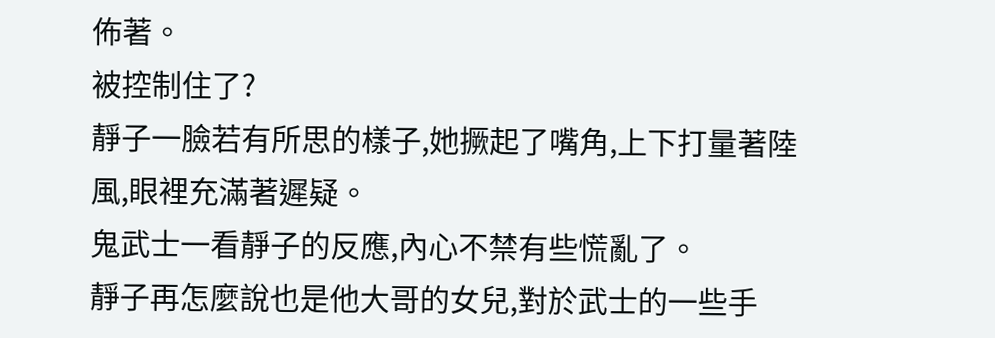佈著。
被控制住了?
靜子一臉若有所思的樣子,她撅起了嘴角,上下打量著陸風,眼裡充滿著遲疑。
鬼武士一看靜子的反應,內心不禁有些慌亂了。
靜子再怎麼說也是他大哥的女兒,對於武士的一些手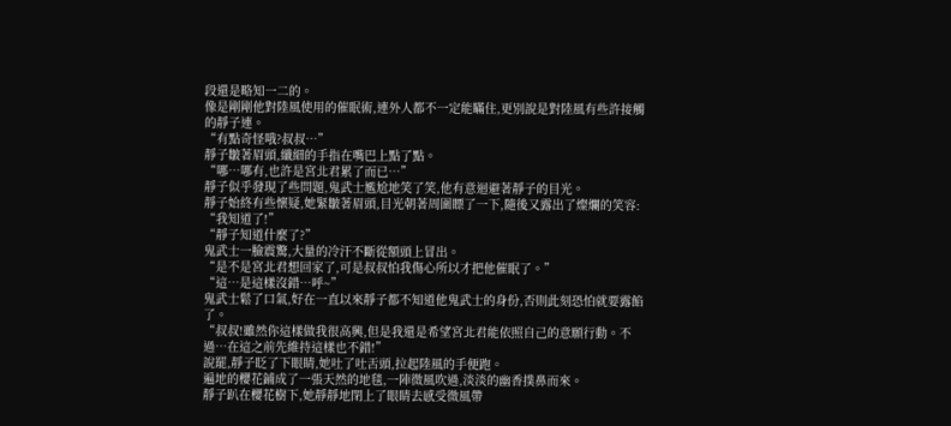段還是略知一二的。
像是剛剛他對陸風使用的催眠術,連外人都不一定能瞞住,更別說是對陸風有些許接觸的靜子連。
“有點奇怪哦?叔叔…”
靜子皺著眉頭,纖細的手指在嘴巴上點了點。
“哪…哪有,也許是宮北君累了而已…”
靜子似乎發現了些問題,鬼武士尷尬地笑了笑,他有意迴避著靜子的目光。
靜子始終有些懷疑,她緊皺著眉頭,目光朝著周圍瞟了一下,隨後又露出了燦爛的笑容:
“我知道了!”
“靜子知道什麼了?”
鬼武士一臉震驚,大量的冷汗不斷從額頭上冒出。
“是不是宮北君想回家了,可是叔叔怕我傷心所以才把他催眠了。”
“這…是這樣沒錯…呼~”
鬼武士鬆了口氣,好在一直以來靜子都不知道他鬼武士的身份,否則此刻恐怕就要露餡了。
“叔叔!雖然你這樣做我很高興,但是我還是希望宮北君能依照自己的意願行動。不過…在這之前先維持這樣也不錯!”
說罷,靜子眨了下眼睛,她吐了吐舌頭,拉起陸風的手便跑。
遍地的櫻花鋪成了一張天然的地毯,一陣微風吹過,淡淡的幽香撲鼻而來。
靜子趴在櫻花樹下,她靜靜地閉上了眼睛去感受微風帶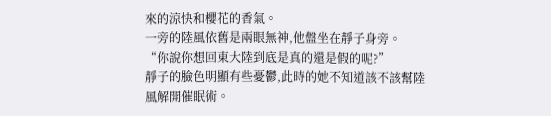來的涼快和櫻花的香氣。
一旁的陸風依舊是兩眼無神,他盤坐在靜子身旁。
“你說你想回東大陸到底是真的還是假的呢?”
靜子的臉色明顯有些憂鬱,此時的她不知道該不該幫陸風解開催眠術。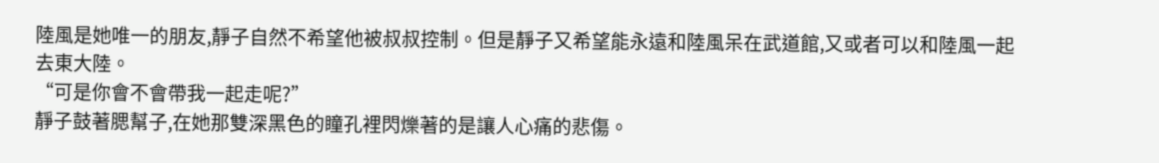陸風是她唯一的朋友,靜子自然不希望他被叔叔控制。但是靜子又希望能永遠和陸風呆在武道館,又或者可以和陸風一起去東大陸。
“可是你會不會帶我一起走呢?”
靜子鼓著腮幫子,在她那雙深黑色的瞳孔裡閃爍著的是讓人心痛的悲傷。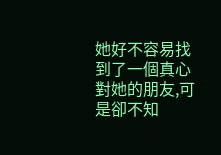她好不容易找到了一個真心對她的朋友,可是卻不知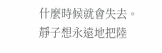什麼時候就會失去。
靜子想永遠地把陸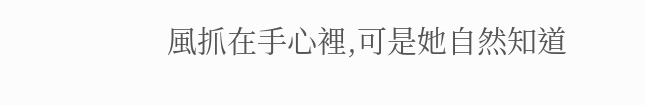風抓在手心裡,可是她自然知道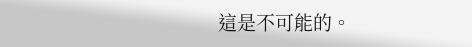這是不可能的。